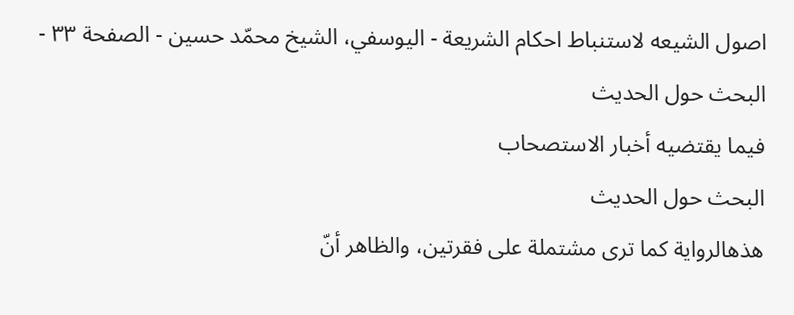اصول الشيعه لاستنباط احكام الشريعة - اليوسفي، الشيخ محمّد حسين - الصفحة ٣٣ - البحث حول الحديث
فيما يقتضيه أخبار الاستصحاب
البحث حول الحديث
هذهالرواية كما ترى مشتملة على فقرتين، والظاهر أنّ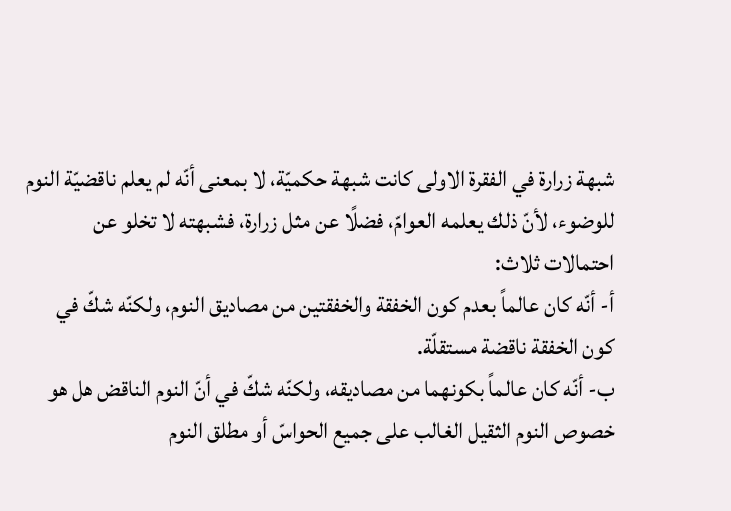شبهة زرارة في الفقرة الاولى كانت شبهة حكميّة، لا بمعنى أنّه لم يعلم ناقضيّة النوم للوضوء، لأنّ ذلك يعلمه العوامّ، فضلًا عن مثل زرارة، فشبهته لا تخلو عن احتمالات ثلاث:
أ- أنّه كان عالماً بعدم كون الخفقة والخفقتين من مصاديق النوم، ولكنّه شكّ في كون الخفقة ناقضة مستقلّة.
ب- أنّه كان عالماً بكونهما من مصاديقه، ولكنّه شكّ في أنّ النوم الناقض هل هو خصوص النوم الثقيل الغالب على جميع الحواسّ أو مطلق النوم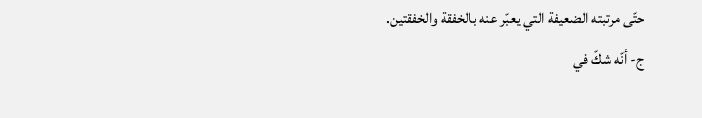حتّى مرتبته الضعيفة التي يعبّر عنه بالخفقة والخفقتين.
ج- أنّه شكّ في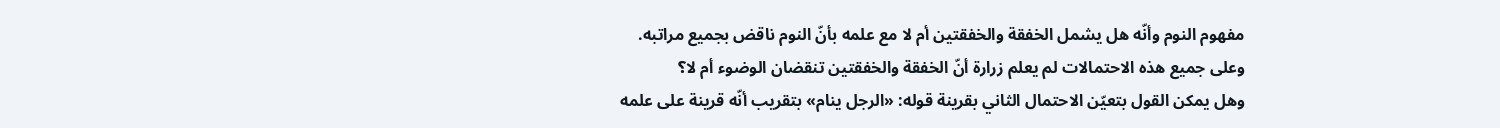مفهوم النوم وأنّه هل يشمل الخفقة والخفقتين أم لا مع علمه بأنّ النوم ناقض بجميع مراتبه.
وعلى جميع هذه الاحتمالات لم يعلم زرارة أنّ الخفقة والخفقتين تنقضان الوضوء أم لا؟
وهل يمكن القول بتعيّن الاحتمال الثاني بقرينة قوله: «الرجل ينام» بتقريب أنّه قرينة على علمه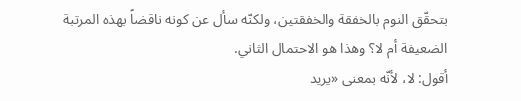بتحقّق النوم بالخفقة والخفقتين، ولكنّه سأل عن كونه ناقضاً بهذه المرتبة الضعيفة أم لا؟ وهذا هو الاحتمال الثاني.
أقول: لا، لأنّه بمعنى «يريد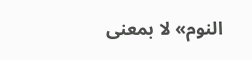النوم» لا بمعنى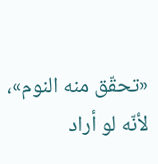«تحقّق منه النوم»، لأنّه لو أراد